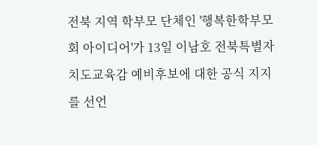전북 지역 학부모 단체인 '행복한학부모회 아이디어'가 13일 이남호 전북특별자치도교육감 예비후보에 대한 공식 지지를 선언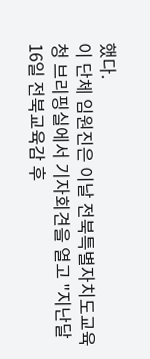했다.
이 단체 임원진은 이날 전북특별자치도교육청 브리핑실에서 기자회견을 열고 "지난달 16일 전북교육감 후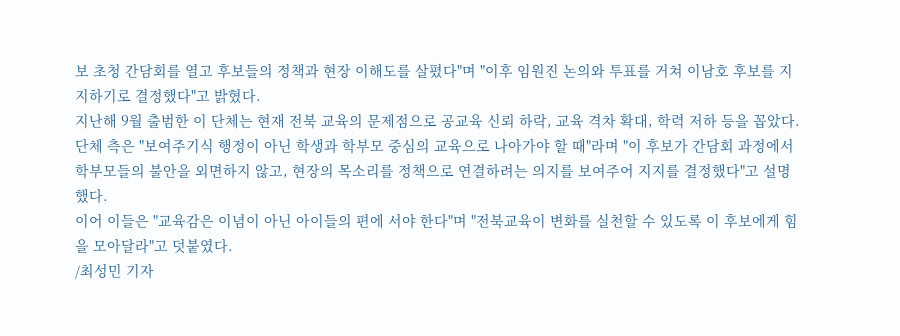보 초청 간담회를 열고 후보들의 정책과 현장 이해도를 살폈다"며 "이후 임원진 논의와 투표를 거쳐 이남호 후보를 지지하기로 결정했다"고 밝혔다.
지난해 9월 출범한 이 단체는 현재 전북 교육의 문제점으로 공교육 신뢰 하락, 교육 격차 확대, 학력 저하 등을 꼽았다.
단체 측은 "보여주기식 행정이 아닌 학생과 학부모 중심의 교육으로 나아가야 할 때"라며 "이 후보가 간담회 과정에서 학부모들의 불안을 외면하지 않고, 현장의 목소리를 정책으로 연결하려는 의지를 보여주어 지지를 결정했다"고 설명했다.
이어 이들은 "교육감은 이념이 아닌 아이들의 편에 서야 한다"며 "전북교육이 변화를 실천할 수 있도록 이 후보에게 힘을 모아달라"고 덧붙였다.
/최성민 기자